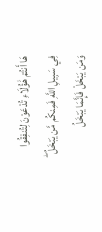هَا أَنتُمْ هَٰؤُلَاءِ تُدْعَوْنَ لِتُنفِقُوا فِي سَبِيلِ اللَّهِ فَمِنكُم مَّن يَبْخَلُ ۖ وَمَن يَبْخَلْ فَإِنَّمَا يَبْخَلُ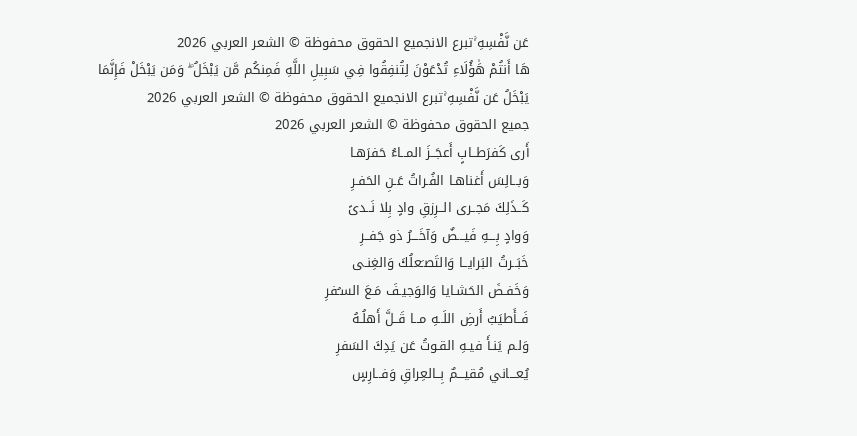عَن نَّفْسِهِ ۚتبرع الانجميع الحقوق محفوظة © الشعر العربي 2026
هَا أَنتُمْ هَٰؤُلَاءِ تُدْعَوْنَ لِتُنفِقُوا فِي سَبِيلِ اللَّهِ فَمِنكُم مَّن يَبْخَلُ ۖ وَمَن يَبْخَلْ فَإِنَّمَا يَبْخَلُ عَن نَّفْسِهِ ۚتبرع الانجميع الحقوق محفوظة © الشعر العربي 2026
جميع الحقوق محفوظة © الشعر العربي 2026
أَرى كَفرَطــابٍ أَعجَــزَ المــاءُ حَفرَهـا
وَبــالِسَ أَغناهـا الفُـراتُ عَـنِ الحَفـرِ
كَــذَلِكَ مَجــرى الــرِزقِ وادٍ بِلا نَــدىً
وَوادٍ بِـــهِ فَيـــضٌ وَآخَـــرُ ذو جَفــرِ
خَبَــرتُ البَرايــا وَالتَصـَعلُكَ وَالغِنـى
وَخَفـضَ الحَشـايا وَالوَجيـفَ مَـعَ السـُفرِ
فَــأَطيَبُ أَرضِ اللَــهِ مــا قَــلَّ أَهلُـهُ
وَلـم يَنـأَ فيـهِ القـوتُ عَن يَدِكَ السَفرِ
يُعـــاني مُقيـــمٌ بِــالعِراقِ وَفــارِسٍ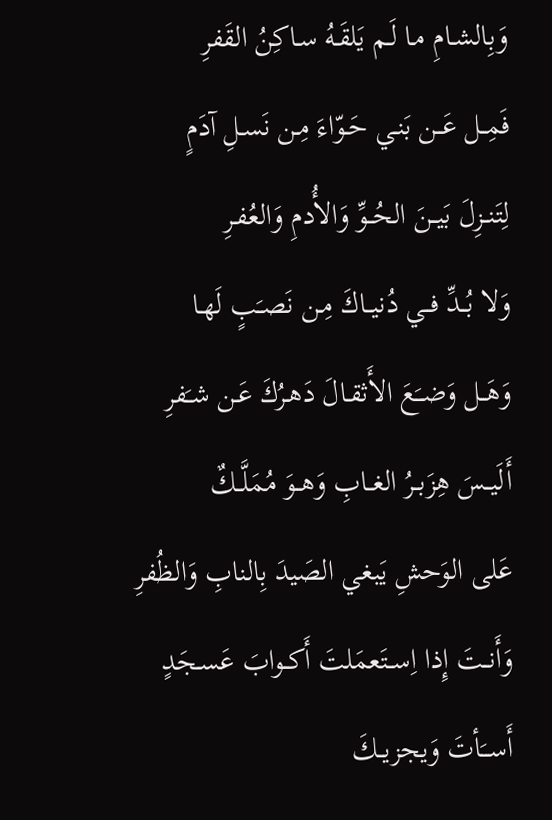وَبِالشـامِ مـا لَـم يَلقَـهُ سـاكِنُ القَفرِ
فَمِــل عَــن بَنـي حَـوّاءَ مِـن نَسـلِ آدَمٍ
لِتَنــزِلَ بَيــنَ الحُــوِّ وَالأُدمِ وَالعُفـرِ
وَلا بُــدِّ فــي دُنيــاكَ مِـن نَصـَبٍ لَهـا
وَهَــل وَضــَعَ الأَثقـالَ دَهـرُكَ عَـن شـَفرِ
أَلَيــسَ هِزَبــرُ الغــابِ وَهــوَ مُمَلَّــكٌ
عَلى الوَحشِ يَبغي الصَيدَ بِالنابِ وَالظُفرِ
وَأَنــتَ إِذا اِســتَعمَلتَ أَكــوابَ عَسـجَدٍ
أَســَأتَ وَيجزيــكَ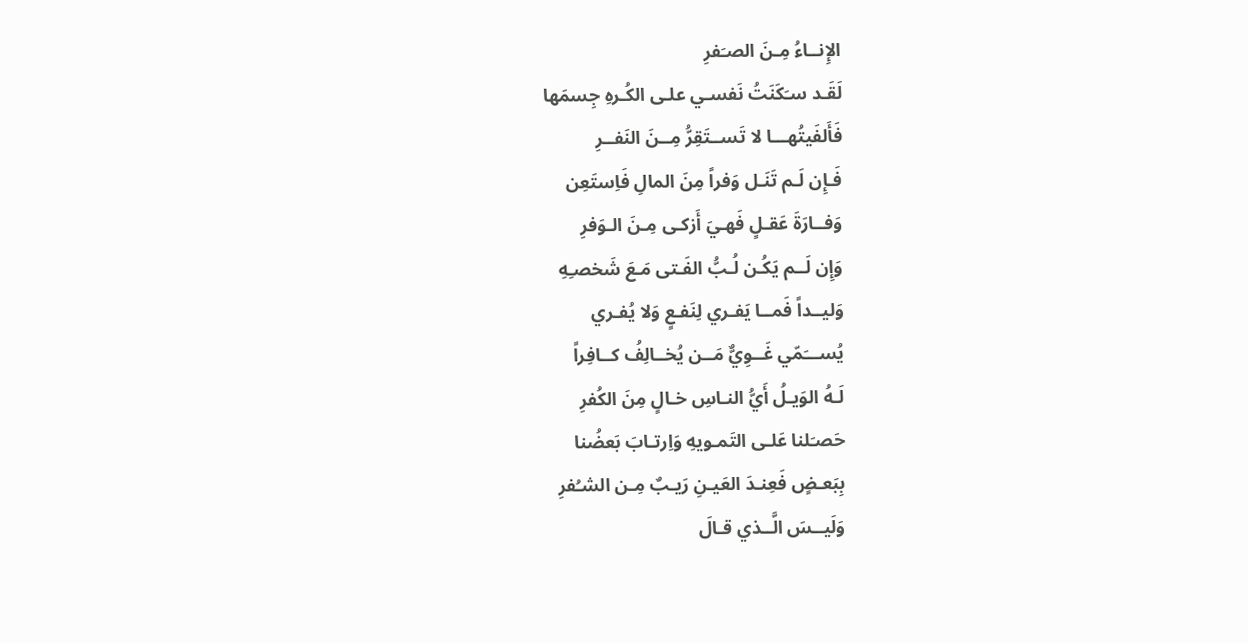الإِنــاءُ مِـنَ الصـَفرِ
لَقَـد سـَكَنَتُ نَفسـي علـى الكُـرهِ جِسمَها
فَأَلفَيتُهـــا لا تَســتَقِرُّ مِــنَ النَفــرِ
فَـإِن لَـم تَنَـل وَفراً مِنَ المالِ فَاِستَعِن
وَفــارَةَ عَقـلٍ فَهـيَ أَزكـى مِـنَ الـوَفرِ
وَإِن لَــم يَكُـن لُـبُّ الفَـتى مَـعَ شَخصـِهِ
وَليــداً فَمــا يَفـري لِنَفـعٍ وَلا يُفـري
يُســـَمّي غَــوِيٌّ مَــن يُخــالِفُ كــافِراً
لَـهُ الوَيـلُ أَيُّ النـاسِ خـالٍ مِنَ الكُفرِ
حَصـَلنا عَلـى التَمـويهِ وَاِرتـابَ بَعضُنا
بِبَعـضٍ فَعِنـدَ العَيـنِ رَيـبٌ مِـن الشـُفرِ
وَلَيــسَ الَّــذي قـالَ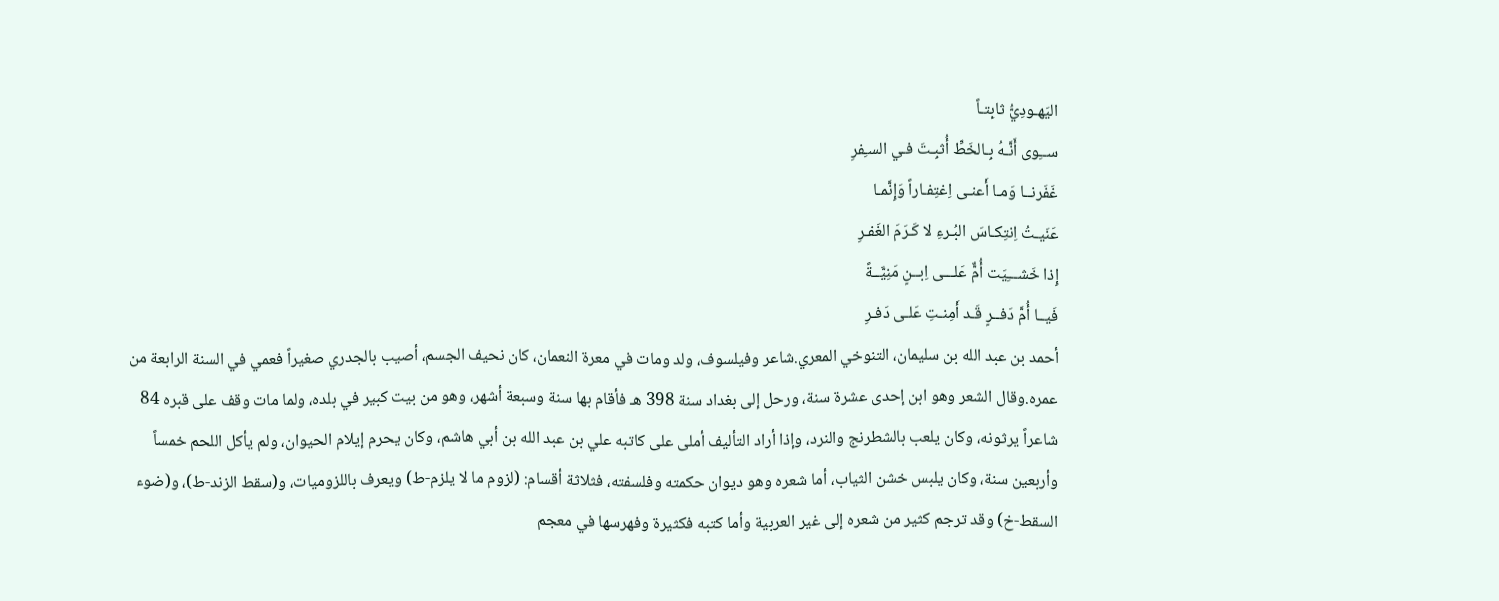اليَهـودِيُّ ثابِتـاً
ســِوى أَنَّـهُ بِـالخَطِّ أُثبِـتَ فـي السـِفرِ
غَفَرنــا وَمـا أَعنـى اِغتِفـاراً وَإِنَّمـا
عَنَيـتُ اِنتِكـاسَ البُـرءِ لا كَـرَمَ الغَفـرِ
إِذا خَشـــِيَت أُمٌّ عَلـــى اِبــنٍ مَنِيَّــةً
فَيــا أُمَّ دَفــرٍ قَـد أَمِنـتِ عَلـى دَفـرِ
أحمد بن عبد الله بن سليمان، التنوخي المعري.شاعر وفيلسوف، ولد ومات في معرة النعمان، كان نحيف الجسم، أصيب بالجدري صغيراً فعمي في السنة الرابعة من عمره.وقال الشعر وهو ابن إحدى عشرة سنة، ورحل إلى بغداد سنة 398 هـ فأقام بها سنة وسبعة أشهر، وهو من بيت كبير في بلده، ولما مات وقف على قبره 84 شاعراً يرثونه، وكان يلعب بالشطرنج والنرد، وإذا أراد التأليف أملى على كاتبه علي بن عبد الله بن أبي هاشم، وكان يحرم إيلام الحيوان، ولم يأكل اللحم خمساً وأربعين سنة، وكان يلبس خشن الثياب، أما شعره وهو ديوان حكمته وفلسفته، فثلاثة أقسام: (لزوم ما لا يلزم-ط) ويعرف باللزوميات، و(سقط الزند-ط)، و(ضوء السقط-خ) وقد ترجم كثير من شعره إلى غير العربية وأما كتبه فكثيرة وفهرسها في معجم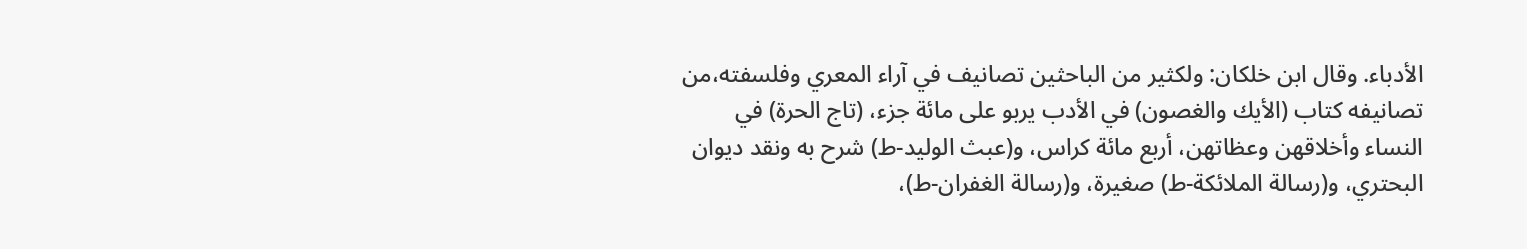الأدباء. وقال ابن خلكان: ولكثير من الباحثين تصانيف في آراء المعري وفلسفته،من تصانيفه كتاب (الأيك والغصون) في الأدب يربو على مائة جزء، (تاج الحرة) في النساء وأخلاقهن وعظاتهن، أربع مائة كراس، و(عبث الوليد-ط) شرح به ونقد ديوان البحتري، و(رسالة الملائكة-ط) صغيرة، و(رسالة الغفران-ط)،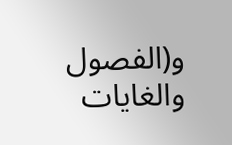و(الفصول والغايات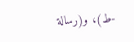-ط)، و(رسالة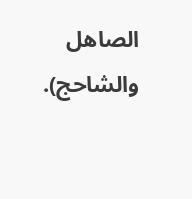الصاهل والشاحج).